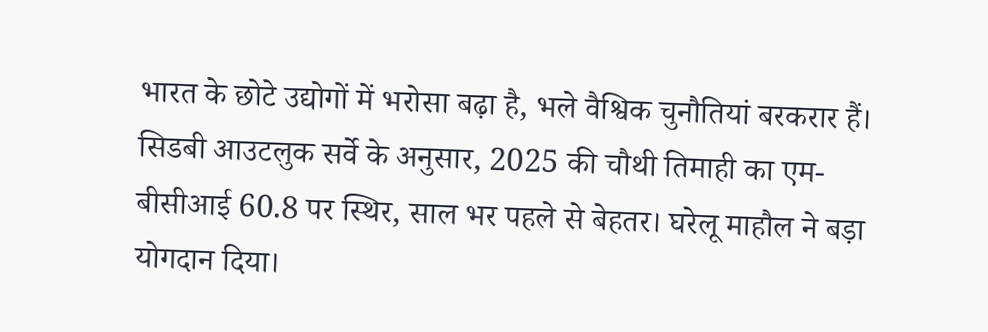भारत के छोटे उद्योगों में भरोसा बढ़ा है, भले वैश्विक चुनौतियां बरकरार हैं। सिडबी आउटलुक सर्वे के अनुसार, 2025 की चौथी तिमाही का एम-बीसीआई 60.8 पर स्थिर, साल भर पहले से बेहतर। घरेलू माहौल ने बड़ा योगदान दिया।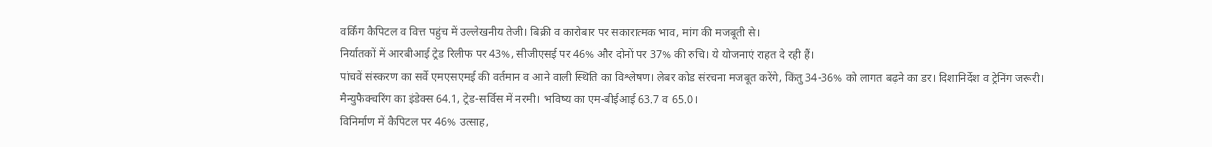वर्किंग कैपिटल व वित्त पहुंच में उल्लेखनीय तेजी। बिक्री व कारोबार पर सकारात्मक भाव, मांग की मजबूती से।
निर्यातकों में आरबीआई ट्रेड रिलीफ पर 43%, सीजीएसई पर 46% और दोनों पर 37% की रुचि। ये योजनाएं राहत दे रही हैं।
पांचवें संस्करण का सर्वे एमएसएमई की वर्तमान व आने वाली स्थिति का विश्लेषण। लेबर कोड संरचना मजबूत करेंगे, किंतु 34-36% को लागत बढ़ने का डर। दिशानिर्देश व ट्रेनिंग जरूरी।
मैन्युफैक्चरिंग का इंडेक्स 64.1, ट्रेड-सर्विस में नरमी। भविष्य का एम-बीईआई 63.7 व 65.0।
विनिर्माण में कैपिटल पर 46% उत्साह,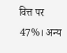वित्त पर 47%। अन्य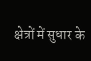क्षेत्रों में सुधार के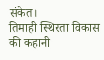संकेत।
तिमाही स्थिरता विकास की कहानी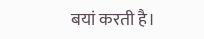बयां करती है।